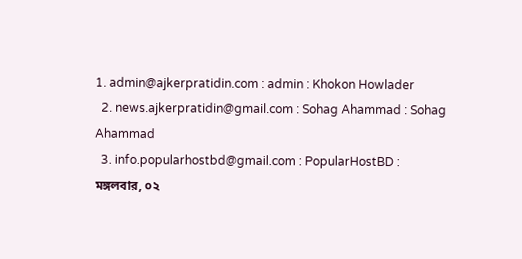1. admin@ajkerpratidin.com : admin : Khokon Howlader
  2. news.ajkerpratidin@gmail.com : Sohag Ahammad : Sohag Ahammad
  3. info.popularhostbd@gmail.com : PopularHostBD :
মঙ্গলবার, ০২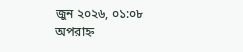জুন ২০২৬, ০১:০৮ অপরাহ্ন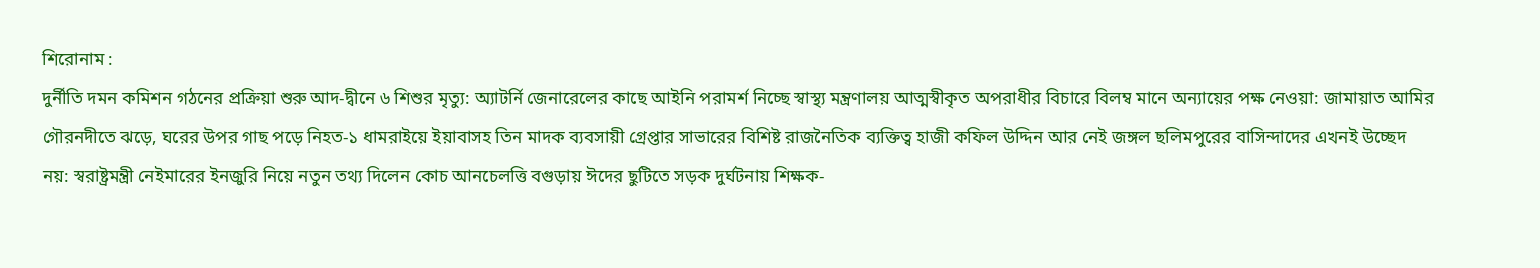শিরোনাম :
দুর্নীতি দমন কমিশন গঠনের প্রক্রিয়া শুরু আদ-দ্বীনে ৬ শিশুর মৃত্যু: অ্যাটর্নি জেনারেলের কাছে আইনি পরামর্শ নিচ্ছে স্বাস্থ্য মন্ত্রণালয় আত্মস্বীকৃত অপরাধীর বিচারে বিলম্ব মানে অন্যায়ের পক্ষ নেওয়া: জামায়াত আমির গৌরনদীতে ঝড়ে, ঘরের উপর গাছ পড়ে নিহত-১ ধামরাইয়ে ইয়াবাসহ তিন মাদক ব্যবসায়ী গ্রেপ্তার সাভারের বিশিষ্ট রাজনৈতিক ব্যক্তিত্ব হাজী কফিল উদ্দিন আর নেই জঙ্গল ছলিমপুরের বাসিন্দাদের এখনই উচ্ছেদ নয়: স্বরাষ্ট্রমন্ত্রী নেইমারের ইনজুরি নিয়ে নতুন তথ্য দিলেন কোচ আনচেলত্তি বগুড়ায় ঈদের ছুটিতে সড়ক দুর্ঘটনায় শিক্ষক-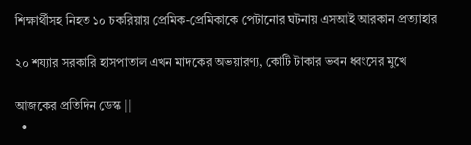শিক্ষার্থীসহ নিহত ১০ চকরিয়ায় প্রেমিক-প্রেমিকাকে পেটানোর ঘটনায় এসআই আরকান প্রত্যাহার

২০ শয্যার সরকারি হাসপাতাল এখন মাদকের অভয়ারণ্য, কোটি টাকার ভবন ধ্বংসের মুখে

আজকের প্রতিদিন ডেস্ক ||
  •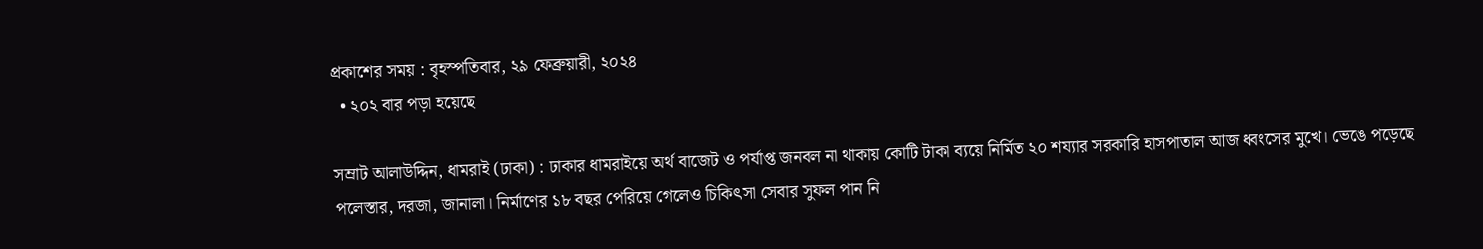প্রকাশের সময় : বৃহস্পতিবার, ২৯ ফেব্রুয়ারী, ২০২৪
  • ২০২ বার পড়া হয়েছে

সম্রাট আলাউদ্দিন, ধামরাই (ঢাকা) : ঢাকার ধামরাইয়ে অর্থ বাজেট ও পর্যাপ্ত জনবল না থাকায় কোটি টাকা ব্যয়ে নির্মিত ২০ শয্যার সরকারি হাসপাতাল আজ ধ্বংসের মুখে। ভেঙে পড়েছে পলেস্তার, দরজা, জানালা। নির্মাণের ১৮ বছর পেরিয়ে গেলেও চিকিৎসা সেবার সুফল পান নি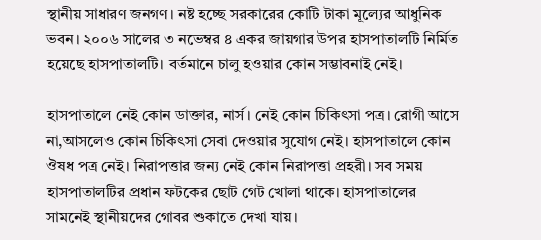স্থানীয় সাধারণ জনগণ। নষ্ট হচ্ছে সরকারের কোটি টাকা মূল্যের আধুনিক ভবন। ২০০৬ সালের ৩ নভেম্বর ৪ একর জায়গার উপর হাসপাতালটি নির্মিত হয়েছে হাসপাতালটি। বর্তমানে চালু হওয়ার কোন সম্ভাবনাই নেই।

হাসপাতালে নেই কোন ডাক্তার, নার্স। নেই কোন চিকিৎসা পত্র। রোগী আসে না,আসলেও কোন চিকিৎসা সেবা দেওয়ার সুযোগ নেই। হাসপাতালে কোন ঔষধ পত্র নেই। নিরাপত্তার জন্য নেই কোন নিরাপত্তা প্রহরী। সব সময় হাসপাতালটির প্রধান ফটকের ছোট গেট খোলা থাকে। হাসপাতালের সামনেই স্থানীয়দের গোবর শুকাতে দেখা যায়।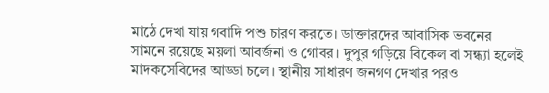মাঠে দেখা যায় গবাদি পশু চারণ করতে। ডাক্তারদের আবাসিক ভবনের সামনে রয়েছে ময়লা আবর্জনা ও গোবর। দুপুর গড়িয়ে বিকেল বা সন্ধ্যা হলেই মাদকসেবিদের আড্ডা চলে। স্থানীয় সাধারণ জনগণ দেখার পরও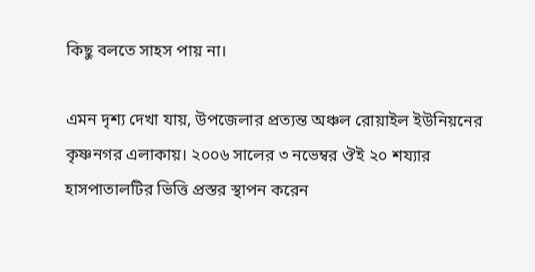কিছু বলতে সাহস পায় না।

এমন দৃশ্য দেখা যায়, উপজেলার প্রত্যন্ত অঞ্চল রোয়াইল ইউনিয়নের কৃষ্ণনগর এলাকায়। ২০০৬ সালের ৩ নভেম্বর ঔই ২০ শয্যার হাসপাতালটির ভিত্তি প্রস্তর স্থাপন করেন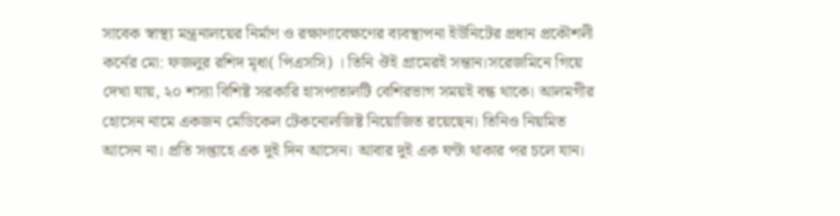সাবেক স্বাস্থ্য মন্ত্রনালয়ের নির্মাণ ও রক্ষাণাবেক্ষণের ব্যবস্থাপনা ইউনিটের প্রধান প্রকৌশলী কর্নের মো: ফজলুর রশিদ মৃধা( পিএসসি) । তিনি ঔই গ্রামেরই সন্তান।সরেজমিনে গিয়ে দেখা যায়, ২০ শস্যা বিশিষ্ট সরকারি হাসপাতালটি বেশিরভাগ সময়ই বন্ধ থাকে। আলমগীর হোসেন নামে একজন মেডিকেল টেকনোলজিষ্ট নিয়োজিত রয়েছেন। তিনিও নিয়মিত আসেন না। প্রতি সপ্তাহে এক দুই দিন আসেন। আবার দুই এক ঘন্টা থাকার পর চলে যান।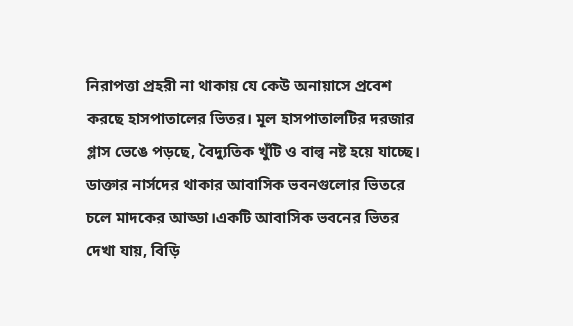নিরাপত্তা প্রহরী না থাকায় যে কেউ অনায়াসে প্রবেশ করছে হাসপাতালের ভিতর। মূল হাসপাতালটির দরজার গ্লাস ভেঙে পড়ছে, বৈদ্যুতিক খুঁটি ও বাল্ব নষ্ট হয়ে যাচ্ছে। ডাক্তার নার্সদের থাকার আবাসিক ভবনগুলোর ভিতরে চলে মাদকের আড্ডা।একটি আবাসিক ভবনের ভিতর দেখা যায়, বিড়ি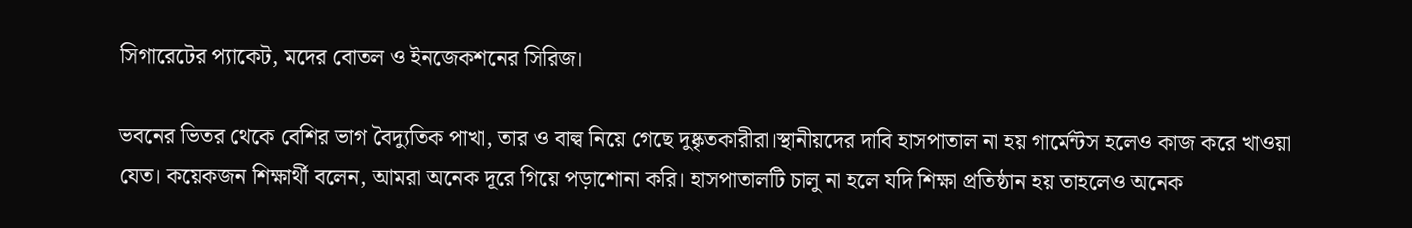সিগারেটের প্যাকেট, মদের বোতল ও ইনজেকশনের সিরিজ।

ভবনের ভিতর থেকে বেশির ভাগ বৈদ্যুতিক পাখা, তার ও বাল্ব নিয়ে গেছে দুষ্কৃতকারীরা।স্থানীয়দের দাবি হাসপাতাল না হয় গার্মেন্টস হলেও কাজ করে খাওয়া যেত। কয়েকজন শিক্ষার্থী বলেন, আমরা অনেক দূরে গিয়ে পড়াশোনা করি। হাসপাতালটি চালু না হলে যদি শিক্ষা প্রতিষ্ঠান হয় তাহলেও অনেক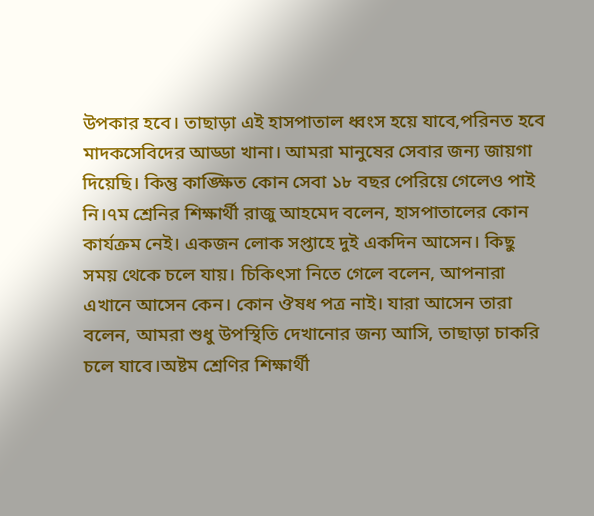উপকার হবে। তাছাড়া এই হাসপাতাল ধ্বংস হয়ে যাবে,পরিনত হবে মাদকসেবিদের আড্ডা খানা। আমরা মানুষের সেবার জন্য জায়গা দিয়েছি। কিন্তু কাঙ্ক্ষিত কোন সেবা ১৮ বছর পেরিয়ে গেলেও পাই নি।৭ম শ্রেনির শিক্ষার্থী রাজু আহমেদ বলেন, হাসপাতালের কোন কার্যক্রম নেই। একজন লোক সপ্তাহে দুই একদিন আসেন। কিছু সময় থেকে চলে যায়। চিকিৎসা নিতে গেলে বলেন, আপনারা এখানে আসেন কেন। কোন ঔষধ পত্র নাই। যারা আসেন তারা বলেন, আমরা শুধু উপস্থিতি দেখানোর জন্য আসি, তাছাড়া চাকরি চলে যাবে।অষ্টম শ্রেণির শিক্ষার্থী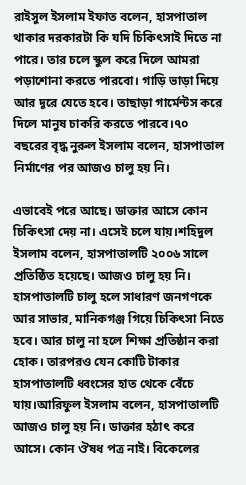রাইসুল ইসলাম ইফাত বলেন, হাসপাতাল থাকার দরকারটা কি যদি চিকিৎসাই দিতে না পারে। তার চলে স্কুল করে দিলে আমরা পড়াশোনা করতে পারবো। গাড়ি ভাড়া দিয়ে আর দূরে যেতে হবে। তাছাড়া গার্মেন্টস করে দিলে মানুষ চাকরি করতে পারবে।৭০ বছরের বৃদ্ধ নুরুল ইসলাম বলেন, হাসপাতাল নির্মাণের পর আজও চালু হয় নি।

এভাবেই পরে আছে। ডাক্তার আসে কোন চিকিৎসা দেয় না। এসেই চলে যায়।শহিদুল ইসলাম বলেন, হাসপাতালটি ২০০৬ সালে প্রতিষ্ঠিত হয়েছে। আজও চালু হয় নি। হাসপাতালটি চালু হলে সাধারণ জনগণকে আর সাভার, মানিকগঞ্জ গিয়ে চিকিৎসা নিতে হবে। আর চালু না হলে শিক্ষা প্রতিষ্ঠান করা হোক। তারপরও যেন কোটি টাকার হাসপাতালটি ধ্বংসের হাত থেকে বেঁচে যায়।আরিফুল ইসলাম বলেন, হাসপাতালটি আজও চালু হয় নি। ডাক্তার হঠাৎ করে আসে। কোন ঔষধ পত্র নাই। বিকেলের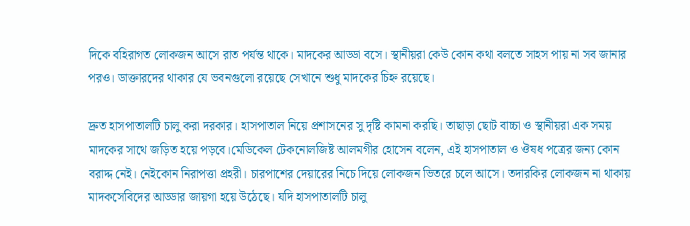দিকে বহিরাগত লোকজন আসে রাত পর্যন্ত থাকে। মাদকের আড্ডা বসে। স্থানীয়রা কেউ কোন কথা বলতে সাহস পায় না সব জানার পরও। ডাক্তারদের থাকার যে ভবনগুলো রয়েছে সেখানে শুধু মাদকের চিহ্ন রয়েছে।

দ্রুত হাসপাতালটি চালু করা দরকার। হাসপাতাল নিয়ে প্রশাসনের সু দৃষ্টি কামনা করছি। তাছাড়া ছোট বাচ্চা ও স্থানীয়রা এক সময় মাদকের সাথে জড়িত হয়ে পড়বে।মেডিকেল টেকনোলজিষ্ট আলমগীর হোসেন বলেন, এই হাসপাতাল ও ঔষধ পত্রের জন্য কোন বরাদ্দ নেই। নেইকোন নিরাপত্তা প্রহরী। চারপাশের দেয়ারের নিচে দিয়ে লোকজন ভিতরে চলে আসে। তদারকির লোকজন না থাকায় মাদকসেবিদের আড্ডার জায়গা হয়ে উঠেছে। যদি হাসপাতালটি চালু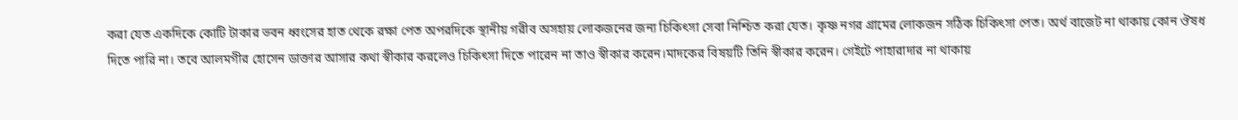করা যেত একদিকে কোটি টাকার ভবন ধ্বংসের হাত থেকে রক্ষা পেত অপরদিকে স্থানীয় গরীব অসহায় লোকজনের জন্য চিকিৎসা সেবা নিশ্চিত করা যেত। কৃষ্ণ নগর গ্রামের লোকজন সঠিক চিকিৎসা পেত। অর্থ বাজেট না থাকায় কোন ঔষধ দিতে পারি না। তবে আলমগীর হোসেন ডাক্তার আসার কথা স্বীকার করলেও চিকিৎসা দিতে পারেন না তাও স্বীকার করেন।মাদকের বিষয়টি তিনি স্বীকার করেন। গেইটে পাহারাদার না থাকায়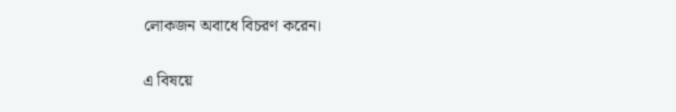লোকজন অবাধে বিচরণ করেন।

এ বিষয়ে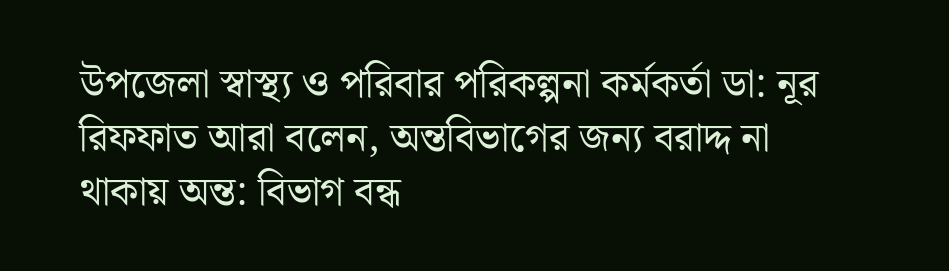উপজেলা স্বাস্থ্য ও পরিবার পরিকল্পনা কর্মকর্তা ডা: নূর রিফফাত আরা বলেন, অন্তবিভাগের জন্য বরাদ্দ না থাকায় অন্ত: বিভাগ বন্ধ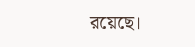রয়েছে।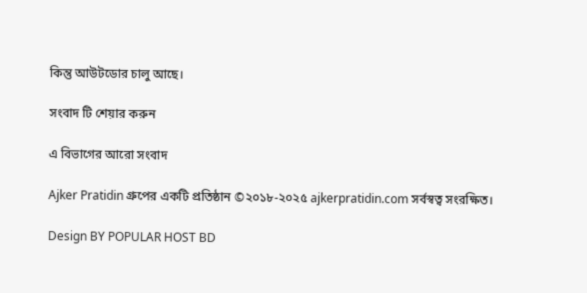কিন্তু আউটডোর চালু আছে।

সংবাদ টি শেয়ার করুন

এ বিভাগের আরো সংবাদ

Ajker Pratidin গ্রুপের একটি প্রতিষ্ঠান ©২০১৮-২০২৫ ajkerpratidin.com সর্বস্বত্ব সংরক্ষিত।

Design BY POPULAR HOST BD